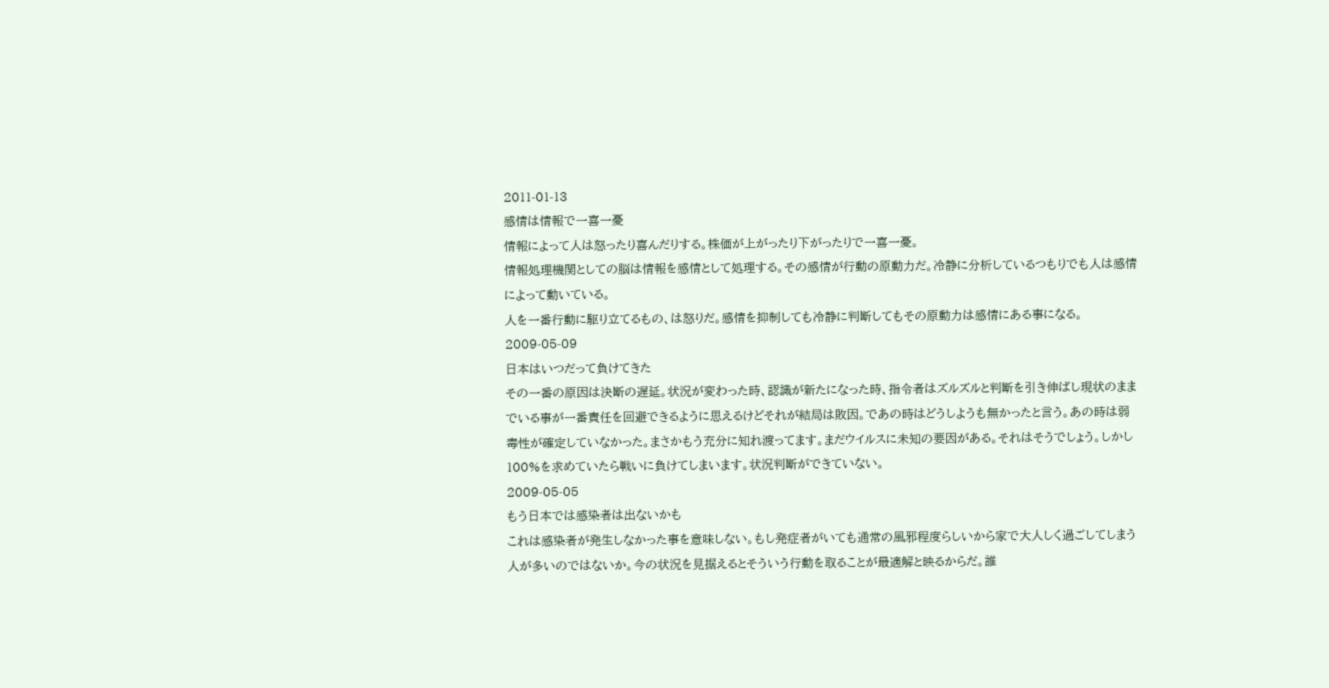2011-01-13
感情は情報で一喜一憂
情報によって人は怒ったり喜んだりする。株価が上がったり下がったりで一喜一憂。
情報処理機関としての脳は情報を感情として処理する。その感情が行動の原動力だ。冷静に分析しているつもりでも人は感情によって動いている。
人を一番行動に駆り立てるもの、は怒りだ。感情を抑制しても冷静に判断してもその原動力は感情にある事になる。
2009-05-09
日本はいつだって負けてきた
その一番の原因は決断の遅延。状況が変わった時、認識が新たになった時、指令者はズルズルと判断を引き伸ばし現状のままでいる事が一番責任を回避できるように思えるけどそれが結局は敗因。であの時はどうしようも無かったと言う。あの時は弱毒性が確定していなかった。まさかもう充分に知れ渡ってます。まだウイルスに未知の要因がある。それはそうでしょう。しかし100%を求めていたら戦いに負けてしまいます。状況判断ができていない。
2009-05-05
もう日本では感染者は出ないかも
これは感染者が発生しなかった事を意味しない。もし発症者がいても通常の風邪程度らしいから家で大人しく過ごしてしまう人が多いのではないか。今の状況を見据えるとそういう行動を取ることが最適解と映るからだ。誰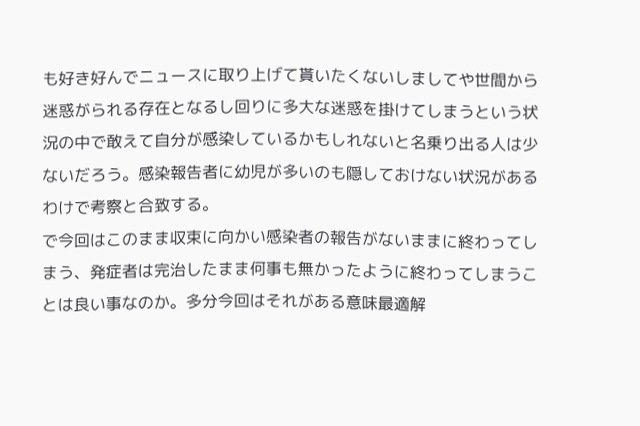も好き好んでニュースに取り上げて貰いたくないしましてや世間から迷惑がられる存在となるし回りに多大な迷惑を掛けてしまうという状況の中で敢えて自分が感染しているかもしれないと名乗り出る人は少ないだろう。感染報告者に幼児が多いのも隠しておけない状況があるわけで考察と合致する。
で今回はこのまま収束に向かい感染者の報告がないままに終わってしまう、発症者は完治したまま何事も無かったように終わってしまうことは良い事なのか。多分今回はそれがある意味最適解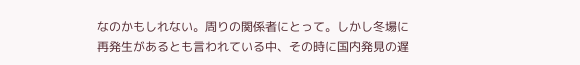なのかもしれない。周りの関係者にとって。しかし冬場に再発生があるとも言われている中、その時に国内発見の遅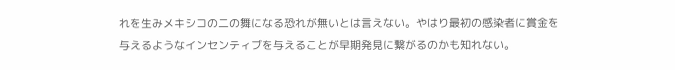れを生みメキシコの二の舞になる恐れが無いとは言えない。やはり最初の感染者に賞金を与えるようなインセンティブを与えることが早期発見に繋がるのかも知れない。